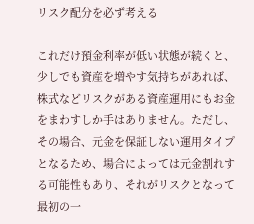リスク配分を必ず考える

これだけ預金利率が低い状態が続くと、少しでも資産を増やす気持ちがあれば、株式などリスクがある資産運用にもお金をまわすしか手はありません。ただし、その場合、元金を保証しない運用タイプとなるため、場合によっては元金割れする可能性もあり、それがリスクとなって最初の一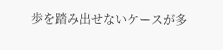歩を踏み出せないケースが多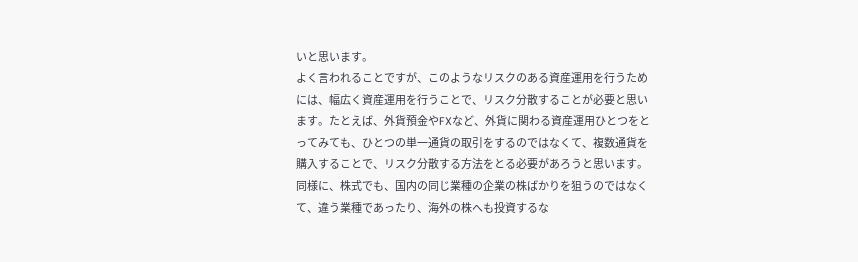いと思います。
よく言われることですが、このようなリスクのある資産運用を行うためには、幅広く資産運用を行うことで、リスク分散することが必要と思います。たとえば、外貨預金やFXなど、外貨に関わる資産運用ひとつをとってみても、ひとつの単一通貨の取引をするのではなくて、複数通貨を購入することで、リスク分散する方法をとる必要があろうと思います。同様に、株式でも、国内の同じ業種の企業の株ばかりを狙うのではなくて、違う業種であったり、海外の株へも投資するな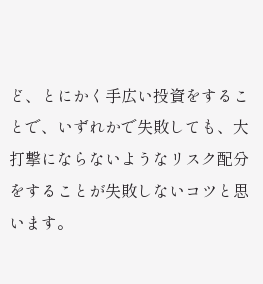ど、とにかく手広い投資をすることで、いずれかで失敗しても、大打撃にならないようなリスク配分をすることが失敗しないコツと思います。